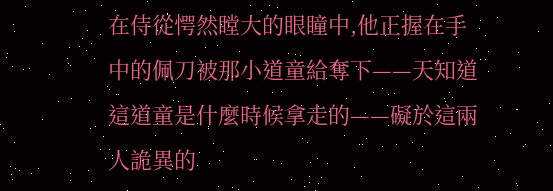在侍從愕然瞠大的眼瞳中,他正握在手中的佩刀被那小道童給奪下——天知道這道童是什麼時候拿走的——礙於這兩人詭異的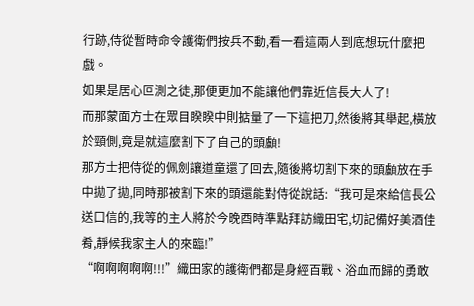行跡,侍從暫時命令護衛們按兵不動,看一看這兩人到底想玩什麼把戲。
如果是居心叵測之徒,那便更加不能讓他們靠近信長大人了!
而那蒙面方士在眾目睽睽中則掂量了一下這把刀,然後將其舉起,橫放於頸側,竟是就這麼割下了自己的頭顱!
那方士把侍從的佩劍讓道童還了回去,隨後將切割下來的頭顱放在手中拋了拋,同時那被割下來的頭還能對侍從說話:“我可是來給信長公送口信的,我等的主人將於今晚酉時準點拜訪織田宅,切記備好美酒佳肴,靜候我家主人的來臨!”
“啊啊啊啊啊!!!”織田家的護衛們都是身經百戰、浴血而歸的勇敢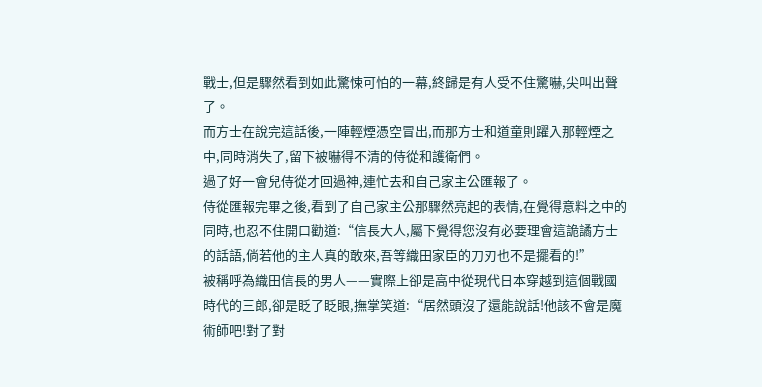戰士,但是驟然看到如此驚悚可怕的一幕,終歸是有人受不住驚嚇,尖叫出聲了。
而方士在說完這話後,一陣輕煙憑空冒出,而那方士和道童則躍入那輕煙之中,同時消失了,留下被嚇得不清的侍從和護衛們。
過了好一會兒侍從才回過神,連忙去和自己家主公匯報了。
侍從匯報完畢之後,看到了自己家主公那驟然亮起的表情,在覺得意料之中的同時,也忍不住開口勸道:“信長大人,屬下覺得您沒有必要理會這詭譎方士的話語,倘若他的主人真的敢來,吾等織田家臣的刀刃也不是擺看的!”
被稱呼為織田信長的男人——實際上卻是高中從現代日本穿越到這個戰國時代的三郎,卻是眨了眨眼,撫掌笑道:“居然頭沒了還能說話!他該不會是魔術師吧!對了對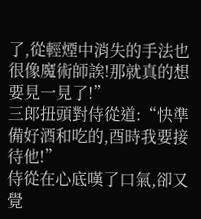了,從輕煙中消失的手法也很像魔術師誒!那就真的想要見一見了!”
三郎扭頭對侍從道:“快準備好酒和吃的,酉時我要接待他!”
侍從在心底嘆了口氣,卻又覺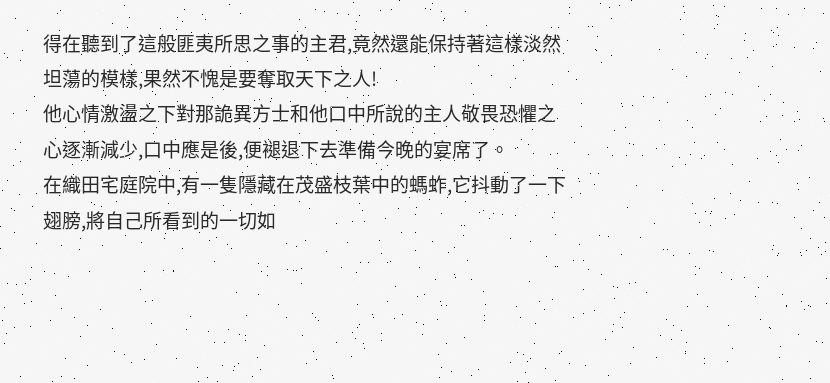得在聽到了這般匪夷所思之事的主君,竟然還能保持著這樣淡然坦蕩的模樣,果然不愧是要奪取天下之人!
他心情激盪之下對那詭異方士和他口中所說的主人敬畏恐懼之心逐漸減少,口中應是後,便褪退下去準備今晚的宴席了。
在織田宅庭院中,有一隻隱藏在茂盛枝葉中的螞蚱,它抖動了一下翅膀,將自己所看到的一切如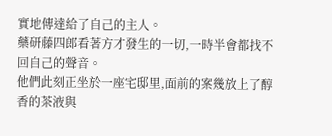實地傳達給了自己的主人。
藥研藤四郎看著方才發生的一切,一時半會都找不回自己的聲音。
他們此刻正坐於一座宅邸里,面前的案幾放上了醇香的茶液與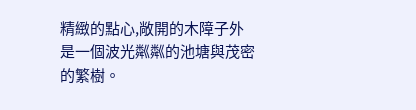精緻的點心,敞開的木障子外是一個波光粼粼的池塘與茂密的繁樹。